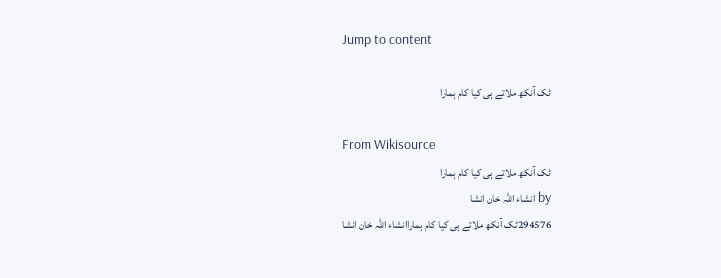Jump to content

ٹک آنکھ ملاتے ہی کیا کام ہمارا

From Wikisource
ٹک آنکھ ملاتے ہی کیا کام ہمارا
by انشاء اللہ خان انشا
294576ٹک آنکھ ملاتے ہی کیا کام ہماراانشاء اللہ خان انشا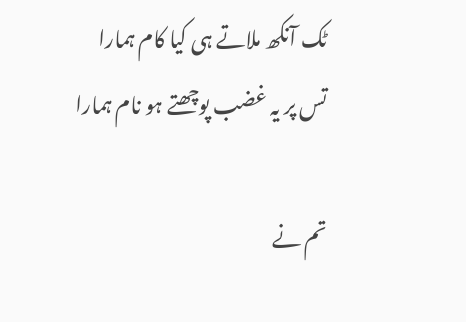ٹک آنکھ ملاتے ہی کیا کام ہمارا
تس پر یہ غضب پوچھتے ہو نام ہمارا

تم نے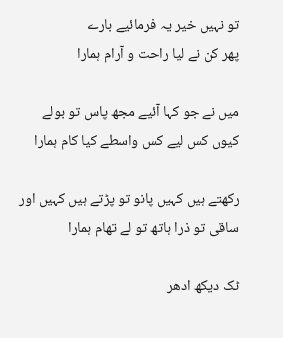تو نہیں خیر یہ فرمائیے بارے
پھر کن نے لیا راحت و آرام ہمارا

میں نے جو کہا آئیے مجھ پاس تو بولے
کیوں کس لیے کس واسطے کیا کام ہمارا

رکھتے ہیں کہیں پانو تو پڑتے ہیں کہیں اور
ساقی تو ذرا ہاتھ تو لے تھام ہمارا

ٹک دیکھ ادھر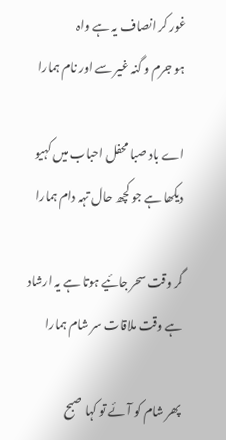غور کر انصاف یہ ہے واہ
ہو جرم و گنہ غیر سے اور نام ہمارا

اے باد صبا محفل احباب میں کہیو
دیکھا ہے جو کچھ حال تہہ دام ہمارا

گر وقت سحر جائیے ہوتا ہے یہ ارشاد
ہے وقت ملاقات سر شام ہمارا

پھر شام کو آئے تو کہا صبح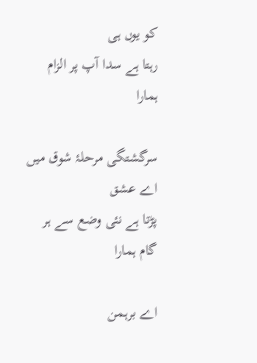کو یوں ہی
رہتا ہے سدا آپ پر الزام ہمارا

سرگشتگی مرحلۂ شوق میں اے عشق
پڑتا ہے نئی وضع سے ہر گام ہمارا

اے برہمن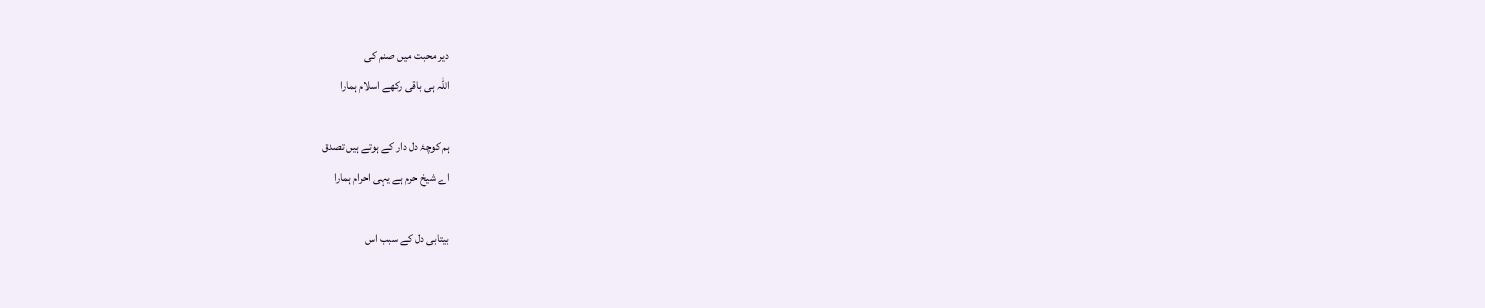دیر محبت میں صنم کی
اللہ ہی باقی رکھے اسلام ہمارا

ہم کوچۂ دل دار کے ہوتے ہیں تصدق
اے شیخ حرم ہے یہی احرام ہمارا

بیتابی دل کے سبب اس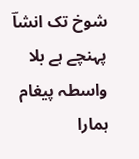شوخ تک انشاؔ
پہنچے ہے بلا واسطہ پیغام ہمارا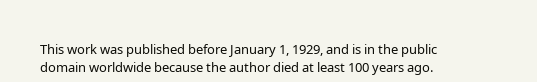This work was published before January 1, 1929, and is in the public domain worldwide because the author died at least 100 years ago.